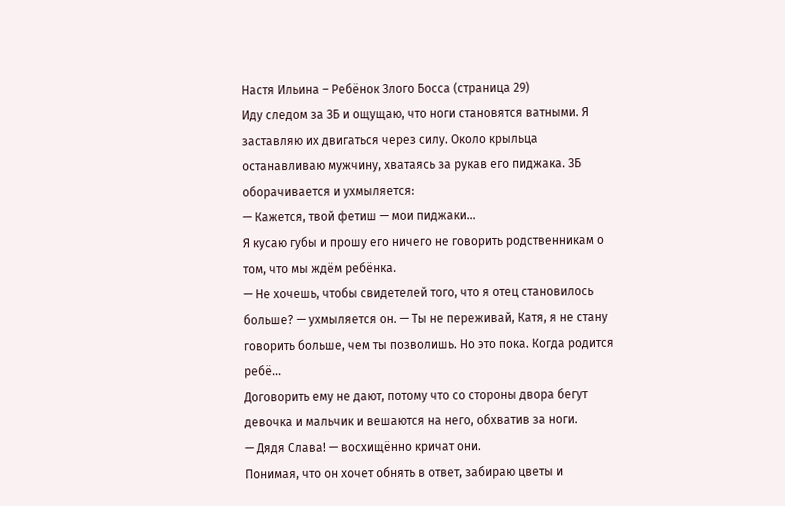Настя Ильина – Ребёнок Злого Босса (страница 29)
Иду следом за ЗБ и ощущаю, что ноги становятся ватными. Я заставляю их двигаться через силу. Около крыльца останавливаю мужчину, хватаясь за рукав его пиджака. ЗБ оборачивается и ухмыляется:
— Кажется, твой фетиш — мои пиджаки…
Я кусаю губы и прошу его ничего не говорить родственникам о том, что мы ждём ребёнка.
— Не хочешь, чтобы свидетелей того, что я отец становилось больше? — ухмыляется он. — Ты не переживай, Катя, я не стану говорить больше, чем ты позволишь. Но это пока. Когда родится ребё…
Договорить ему не дают, потому что со стороны двора бегут девочка и мальчик и вешаются на него, обхватив за ноги.
— Дядя Слава! — восхищённо кричат они.
Понимая, что он хочет обнять в ответ, забираю цветы и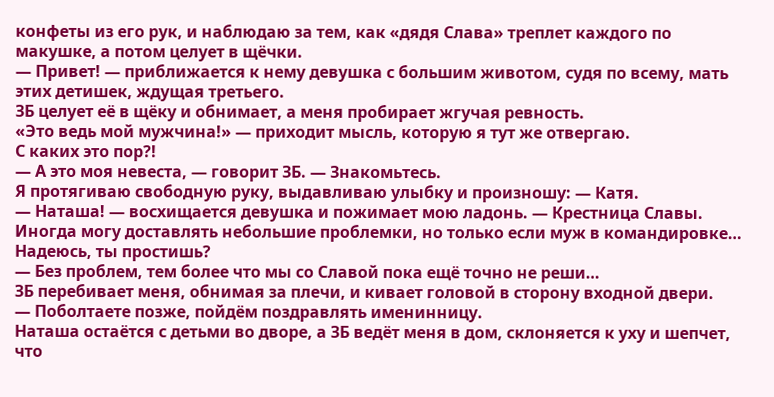конфеты из его рук, и наблюдаю за тем, как «дядя Слава» треплет каждого по макушке, а потом целует в щёчки.
— Привет! — приближается к нему девушка с большим животом, судя по всему, мать этих детишек, ждущая третьего.
ЗБ целует её в щёку и обнимает, а меня пробирает жгучая ревность.
«Это ведь мой мужчина!» — приходит мысль, которую я тут же отвергаю.
С каких это пор?!
— А это моя невеста, — говорит ЗБ. — Знакомьтесь.
Я протягиваю свободную руку, выдавливаю улыбку и произношу: — Катя.
— Наташа! — восхищается девушка и пожимает мою ладонь. — Крестница Славы. Иногда могу доставлять небольшие проблемки, но только если муж в командировке… Надеюсь, ты простишь?
— Без проблем, тем более что мы со Славой пока ещё точно не реши…
ЗБ перебивает меня, обнимая за плечи, и кивает головой в сторону входной двери.
— Поболтаете позже, пойдём поздравлять именинницу.
Наташа остаётся с детьми во дворе, а ЗБ ведёт меня в дом, склоняется к уху и шепчет, что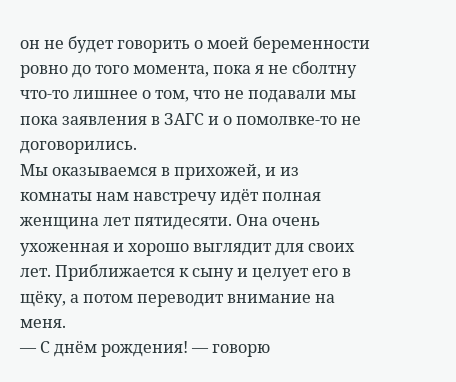он не будет говорить о моей беременности ровно до того момента, пока я не сболтну что-то лишнее о том, что не подавали мы пока заявления в ЗАГС и о помолвке-то не договорились.
Мы оказываемся в прихожей, и из комнаты нам навстречу идёт полная женщина лет пятидесяти. Она очень ухоженная и хорошо выглядит для своих лет. Приближается к сыну и целует его в щёку, а потом переводит внимание на меня.
— С днём рождения! — говорю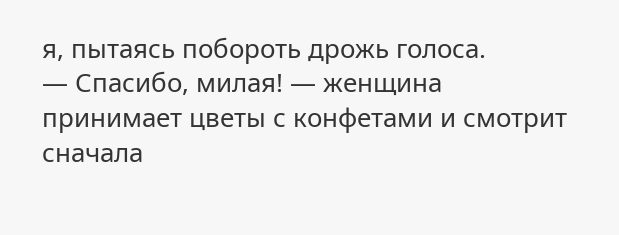я, пытаясь побороть дрожь голоса.
— Спасибо, милая! — женщина принимает цветы с конфетами и смотрит сначала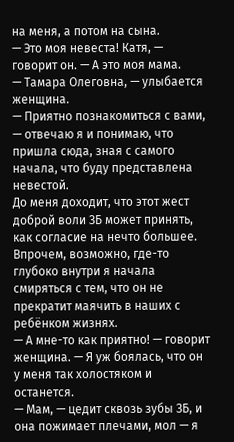на меня, а потом на сына.
— Это моя невеста! Катя, — говорит он. — А это моя мама.
— Тамара Олеговна, — улыбается женщина.
— Приятно познакомиться с вами, — отвечаю я и понимаю, что пришла сюда, зная с самого начала, что буду представлена невестой.
До меня доходит, что этот жест доброй воли ЗБ может принять, как согласие на нечто большее. Впрочем, возможно, где-то глубоко внутри я начала смиряться с тем, что он не прекратит маячить в наших с ребёнком жизнях.
— А мне-то как приятно! — говорит женщина. — Я уж боялась, что он у меня так холостяком и останется.
— Мам, — цедит сквозь зубы ЗБ, и она пожимает плечами, мол — я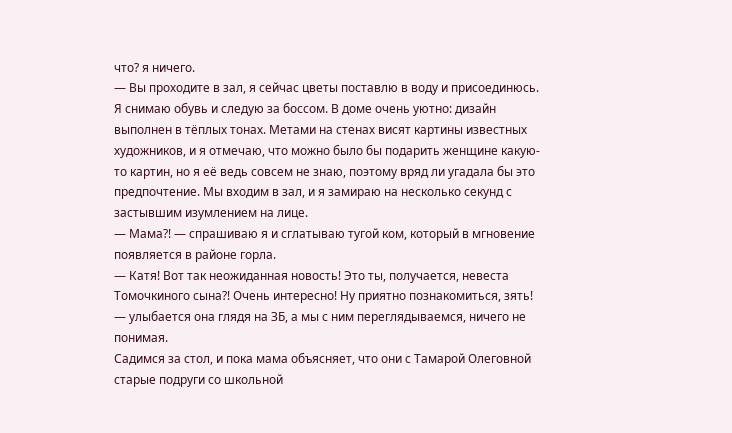что? я ничего.
— Вы проходите в зал, я сейчас цветы поставлю в воду и присоединюсь.
Я снимаю обувь и следую за боссом. В доме очень уютно: дизайн выполнен в тёплых тонах. Метами на стенах висят картины известных художников, и я отмечаю, что можно было бы подарить женщине какую-то картин, но я её ведь совсем не знаю, поэтому вряд ли угадала бы это предпочтение. Мы входим в зал, и я замираю на несколько секунд с застывшим изумлением на лице.
— Мама?! — спрашиваю я и сглатываю тугой ком, который в мгновение появляется в районе горла.
— Катя! Вот так неожиданная новость! Это ты, получается, невеста Томочкиного сына?! Очень интересно! Ну приятно познакомиться, зять! — улыбается она глядя на ЗБ, а мы с ним переглядываемся, ничего не понимая.
Садимся за стол, и пока мама объясняет, что они с Тамарой Олеговной старые подруги со школьной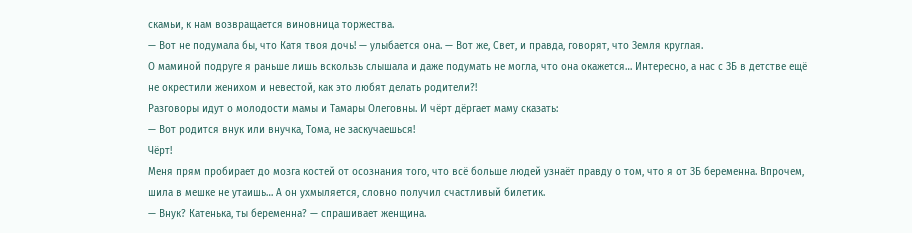скамьи, к нам возвращается виновница торжества.
— Вот не подумала бы, что Катя твоя дочь! — улыбается она. — Вот же, Свет, и правда, говорят, что Земля круглая.
О маминой подруге я раньше лишь вскользь слышала и даже подумать не могла, что она окажется… Интересно, а нас с ЗБ в детстве ещё не окрестили женихом и невестой, как это любят делать родители?!
Разговоры идут о молодости мамы и Тамары Олеговны. И чёрт дёргает маму сказать:
— Вот родится внук или внучка, Тома, не заскучаешься!
Чёрт!
Меня прям пробирает до мозга костей от осознания того, что всё больше людей узнаёт правду о том, что я от ЗБ беременна. Впрочем, шила в мешке не утаишь… А он ухмыляется, словно получил счастливый билетик.
— Внук? Катенька, ты беременна? — спрашивает женщина.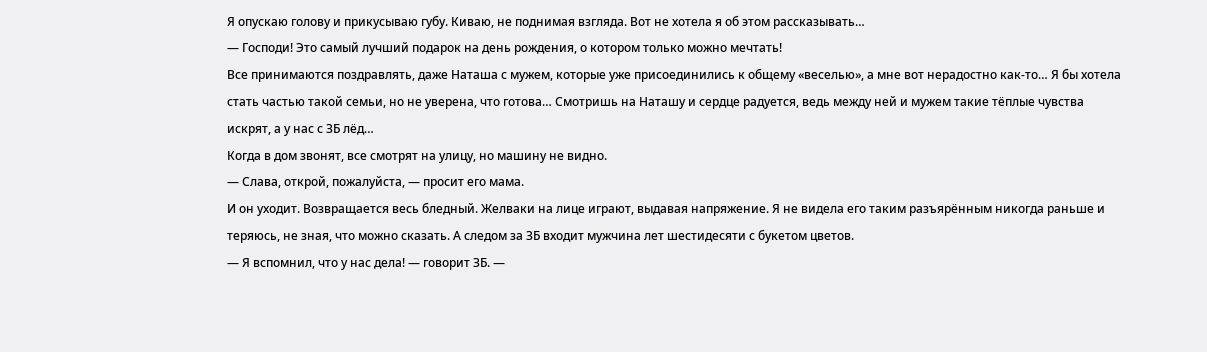Я опускаю голову и прикусываю губу. Киваю, не поднимая взгляда. Вот не хотела я об этом рассказывать…
— Господи! Это самый лучший подарок на день рождения, о котором только можно мечтать!
Все принимаются поздравлять, даже Наташа с мужем, которые уже присоединились к общему «веселью», а мне вот нерадостно как-то… Я бы хотела стать частью такой семьи, но не уверена, что готова… Смотришь на Наташу и сердце радуется, ведь между ней и мужем такие тёплые чувства искрят, а у нас с ЗБ лёд…
Когда в дом звонят, все смотрят на улицу, но машину не видно.
— Слава, открой, пожалуйста, — просит его мама.
И он уходит. Возвращается весь бледный. Желваки на лице играют, выдавая напряжение. Я не видела его таким разъярённым никогда раньше и теряюсь, не зная, что можно сказать. А следом за ЗБ входит мужчина лет шестидесяти с букетом цветов.
— Я вспомнил, что у нас дела! — говорит ЗБ. —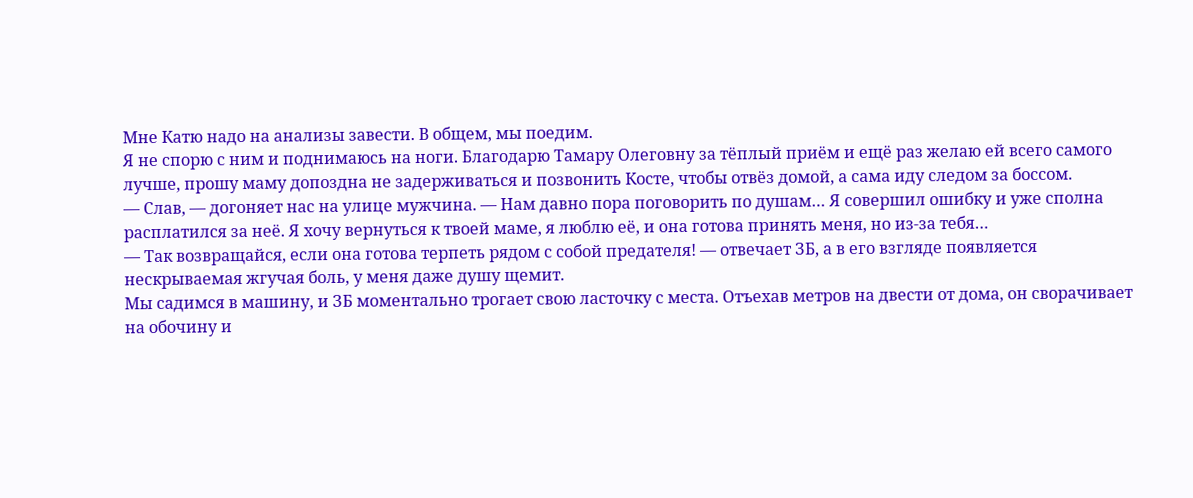Мне Катю надо на анализы завести. В общем, мы поедим.
Я не спорю с ним и поднимаюсь на ноги. Благодарю Тамару Олеговну за тёплый приём и ещё раз желаю ей всего самого лучше, прошу маму допоздна не задерживаться и позвонить Косте, чтобы отвёз домой, а сама иду следом за боссом.
— Слав, — догоняет нас на улице мужчина. — Нам давно пора поговорить по душам… Я совершил ошибку и уже сполна расплатился за неё. Я хочу вернуться к твоей маме, я люблю её, и она готова принять меня, но из-за тебя…
— Так возвращайся, если она готова терпеть рядом с собой предателя! — отвечает ЗБ, а в его взгляде появляется нескрываемая жгучая боль, у меня даже душу щемит.
Мы садимся в машину, и ЗБ моментально трогает свою ласточку с места. Отъехав метров на двести от дома, он сворачивает на обочину и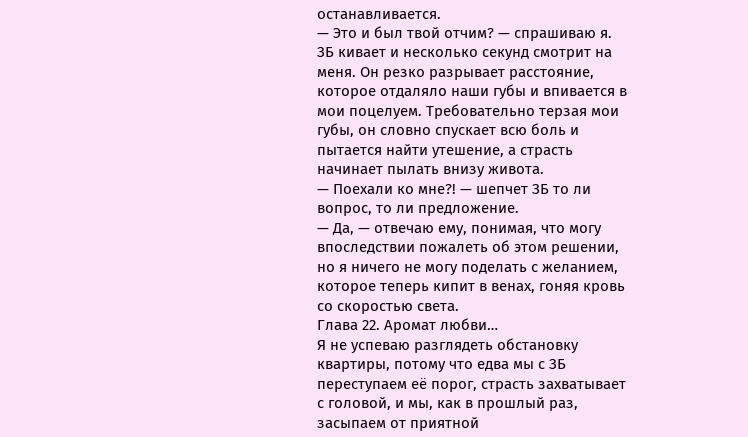останавливается.
— Это и был твой отчим? — спрашиваю я.
ЗБ кивает и несколько секунд смотрит на меня. Он резко разрывает расстояние, которое отдаляло наши губы и впивается в мои поцелуем. Требовательно терзая мои губы, он словно спускает всю боль и пытается найти утешение, а страсть начинает пылать внизу живота.
— Поехали ко мне?! — шепчет ЗБ то ли вопрос, то ли предложение.
— Да, — отвечаю ему, понимая, что могу впоследствии пожалеть об этом решении, но я ничего не могу поделать с желанием, которое теперь кипит в венах, гоняя кровь со скоростью света.
Глава 22. Аромат любви…
Я не успеваю разглядеть обстановку квартиры, потому что едва мы с ЗБ переступаем её порог, страсть захватывает с головой, и мы, как в прошлый раз, засыпаем от приятной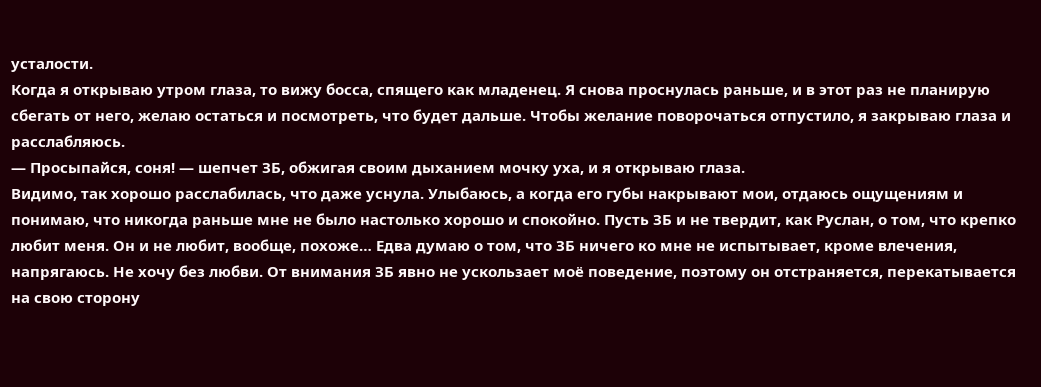усталости.
Когда я открываю утром глаза, то вижу босса, спящего как младенец. Я снова проснулась раньше, и в этот раз не планирую сбегать от него, желаю остаться и посмотреть, что будет дальше. Чтобы желание поворочаться отпустило, я закрываю глаза и расслабляюсь.
— Просыпайся, соня! — шепчет ЗБ, обжигая своим дыханием мочку уха, и я открываю глаза.
Видимо, так хорошо расслабилась, что даже уснула. Улыбаюсь, а когда его губы накрывают мои, отдаюсь ощущениям и понимаю, что никогда раньше мне не было настолько хорошо и спокойно. Пусть ЗБ и не твердит, как Руслан, о том, что крепко любит меня. Он и не любит, вообще, похоже… Едва думаю о том, что ЗБ ничего ко мне не испытывает, кроме влечения, напрягаюсь. Не хочу без любви. От внимания ЗБ явно не ускользает моё поведение, поэтому он отстраняется, перекатывается на свою сторону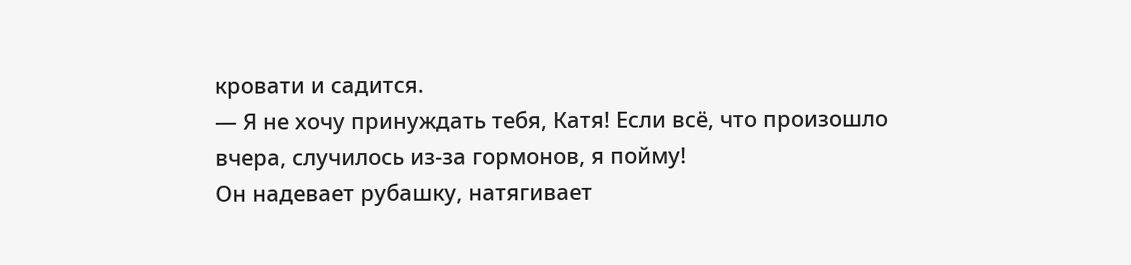кровати и садится.
— Я не хочу принуждать тебя, Катя! Если всё, что произошло вчера, случилось из-за гормонов, я пойму!
Он надевает рубашку, натягивает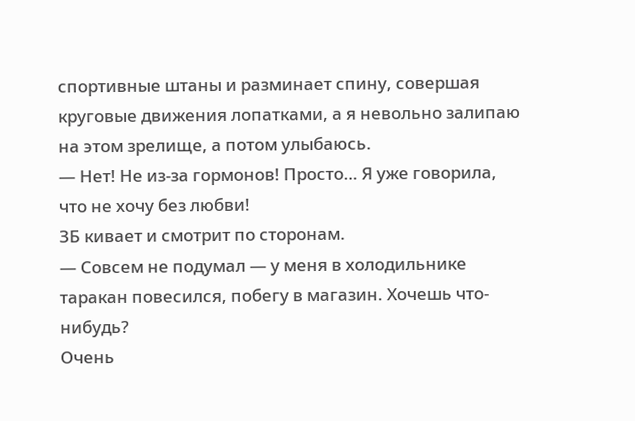спортивные штаны и разминает спину, совершая круговые движения лопатками, а я невольно залипаю на этом зрелище, а потом улыбаюсь.
— Нет! Не из-за гормонов! Просто… Я уже говорила, что не хочу без любви!
ЗБ кивает и смотрит по сторонам.
— Совсем не подумал — у меня в холодильнике таракан повесился, побегу в магазин. Хочешь что-нибудь?
Очень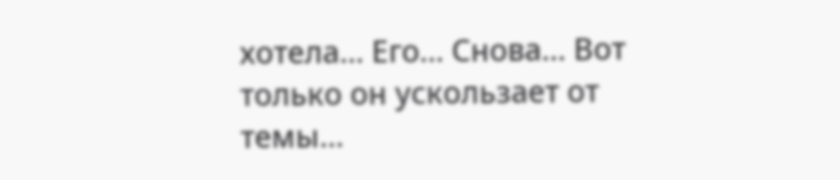хотела… Его… Снова… Вот только он ускользает от темы…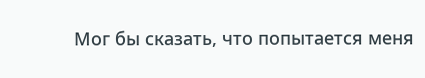Мог бы сказать, что попытается меня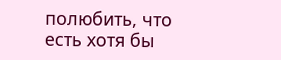полюбить, что есть хотя бы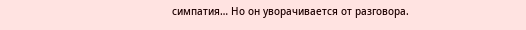симпатия… Но он уворачивается от разговора.